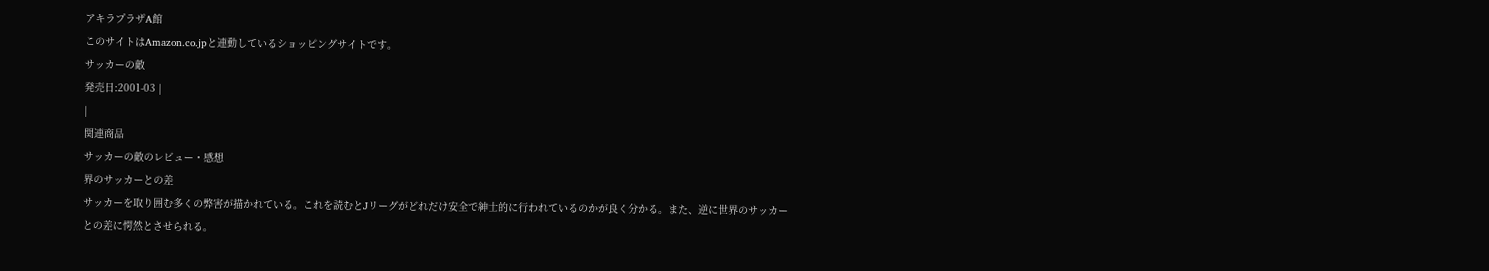アキラプラザA館
このサイトはAmazon.co.jpと連動しているショッピングサイトです。
サッカーの敵
発売日:2001-03 |
|
関連商品
サッカーの敵のレビュー・感想
界のサッカーとの差
サッカーを取り囲む多くの弊害が描かれている。これを読むとJリーグがどれだけ安全で紳士的に行われているのかが良く分かる。また、逆に世界のサッカーとの差に愕然とさせられる。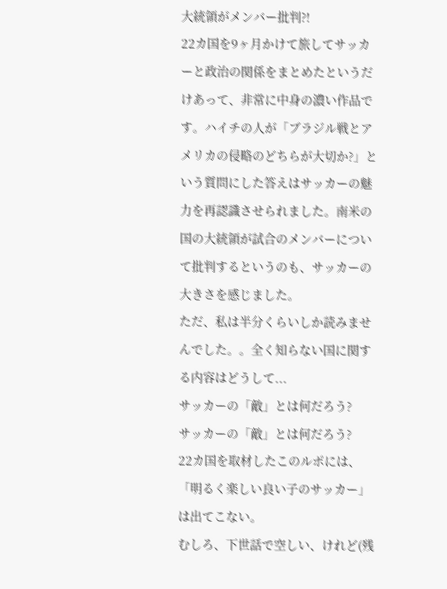大統領がメンバー批判?!
22カ国を9ヶ月かけて旅してサッカーと政治の関係をまとめたというだけあって、非常に中身の濃い作品です。ハイチの人が「ブラジル戦とアメリカの侵略のどちらが大切か?」という質問にした答えはサッカーの魅力を再認識させられました。南米の国の大統領が試合のメンバーについて批判するというのも、サッカーの大きさを感じました。
ただ、私は半分くらいしか読みませんでした。。全く知らない国に関する内容はどうして...
サッカーの「敵」とは何だろう?
サッカーの「敵」とは何だろう?
22カ国を取材したこのルポには、「明るく楽しい良い子のサッカー」は出てこない。
むしろ、下世話で空しい、けれど(残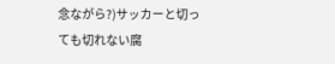念ながら?)サッカーと切っても切れない腐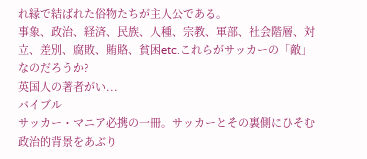れ縁で結ばれた俗物たちが主人公である。
事象、政治、経済、民族、人種、宗教、軍部、社会階層、対立、差別、腐敗、賄賂、貧困etc.これらがサッカーの「敵」なのだろうか?
英国人の著者がい...
バイブル
サッカー・マニア必携の一冊。サッカーとその裏側にひそむ政治的背景をあぶり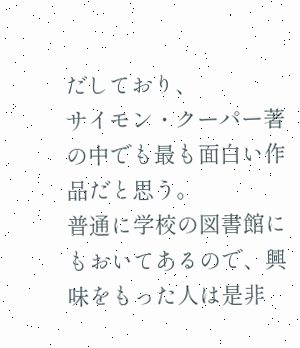だしており、
サイモン・クーパー著の中でも最も面白い作品だと思う。
普通に学校の図書館にもおいてあるので、興味をもった人は是非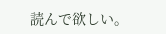読んで欲しい。